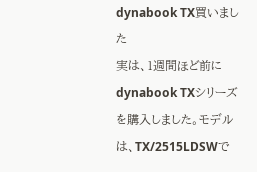dynabook TX買いました
実は、1週間ほど前にdynabook TXシリーズを購入しました。モデルは、TX/2515LDSWで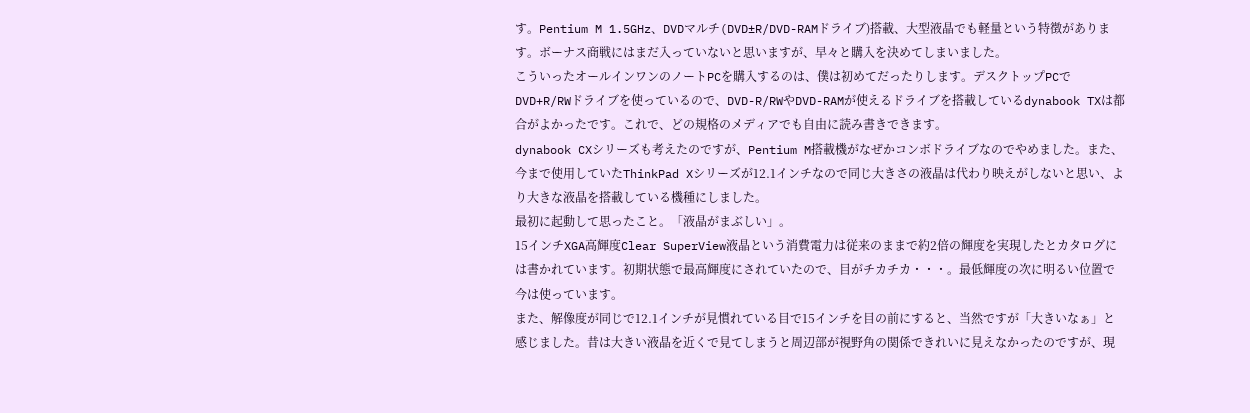す。Pentium M 1.5GHz、DVDマルチ(DVD±R/DVD-RAMドライブ)搭載、大型液晶でも軽量という特徴があります。ボーナス商戦にはまだ入っていないと思いますが、早々と購入を決めてしまいました。
こういったオールインワンのノートPCを購入するのは、僕は初めてだったりします。デスクトップPCでDVD+R/RWドライブを使っているので、DVD-R/RWやDVD-RAMが使えるドライブを搭載しているdynabook TXは都合がよかったです。これで、どの規格のメディアでも自由に読み書きできます。
dynabook CXシリーズも考えたのですが、Pentium M搭載機がなぜかコンボドライブなのでやめました。また、今まで使用していたThinkPad Xシリーズが12.1インチなので同じ大きさの液晶は代わり映えがしないと思い、より大きな液晶を搭載している機種にしました。
最初に起動して思ったこと。「液晶がまぶしい」。
15インチXGA高輝度Clear SuperView液晶という消費電力は従来のままで約2倍の輝度を実現したとカタログには書かれています。初期状態で最高輝度にされていたので、目がチカチカ・・・。最低輝度の次に明るい位置で今は使っています。
また、解像度が同じで12.1インチが見慣れている目で15インチを目の前にすると、当然ですが「大きいなぁ」と感じました。昔は大きい液晶を近くで見てしまうと周辺部が視野角の関係できれいに見えなかったのですが、現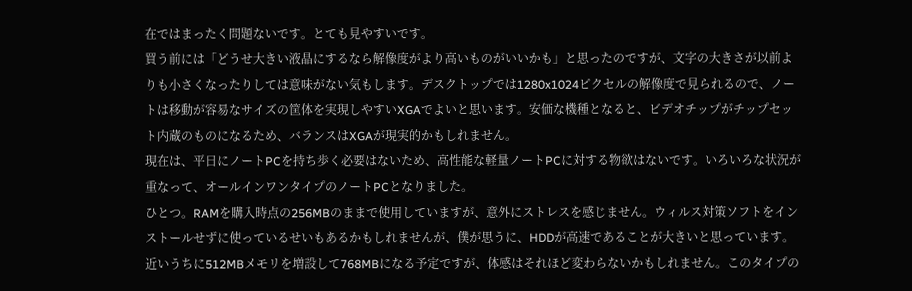在ではまったく問題ないです。とても見やすいです。
買う前には「どうせ大きい液晶にするなら解像度がより高いものがいいかも」と思ったのですが、文字の大きさが以前よりも小さくなったりしては意味がない気もします。デスクトップでは1280x1024ピクセルの解像度で見られるので、ノートは移動が容易なサイズの筐体を実現しやすいXGAでよいと思います。安価な機種となると、ビデオチップがチップセット内蔵のものになるため、バランスはXGAが現実的かもしれません。
現在は、平日にノートPCを持ち歩く必要はないため、高性能な軽量ノートPCに対する物欲はないです。いろいろな状況が重なって、オールインワンタイプのノートPCとなりました。
ひとつ。RAMを購入時点の256MBのままで使用していますが、意外にストレスを感じません。ウィルス対策ソフトをインストールせずに使っているせいもあるかもしれませんが、僕が思うに、HDDが高速であることが大きいと思っています。
近いうちに512MBメモリを増設して768MBになる予定ですが、体感はそれほど変わらないかもしれません。このタイプの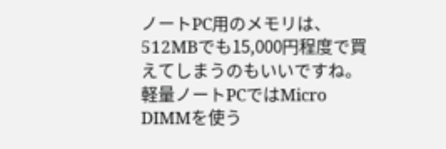ノートPC用のメモリは、512MBでも15,000円程度で買えてしまうのもいいですね。軽量ノートPCではMicro DIMMを使う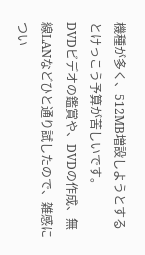機種が多く、512MB増設しようとするとけっこう予算が苦しいです。
DVDビデオの鑑賞や、DVDの作成、無線LANなどひと通り試したので、雑感につい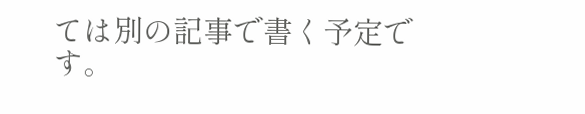ては別の記事で書く予定です。